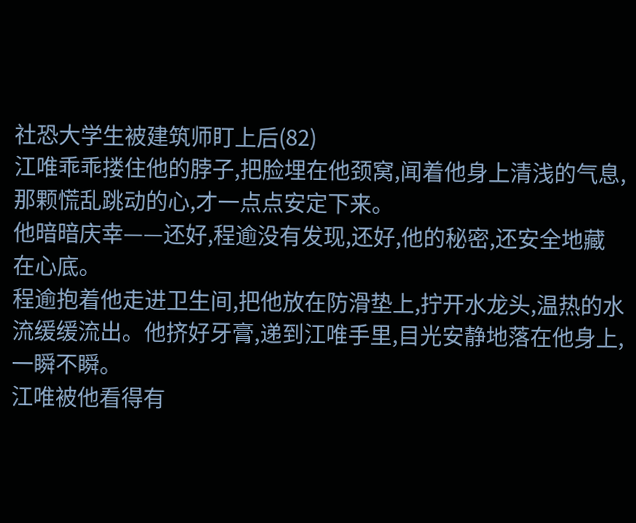社恐大学生被建筑师盯上后(82)
江唯乖乖搂住他的脖子,把脸埋在他颈窝,闻着他身上清浅的气息,那颗慌乱跳动的心,才一点点安定下来。
他暗暗庆幸——还好,程逾没有发现,还好,他的秘密,还安全地藏在心底。
程逾抱着他走进卫生间,把他放在防滑垫上,拧开水龙头,温热的水流缓缓流出。他挤好牙膏,递到江唯手里,目光安静地落在他身上,一瞬不瞬。
江唯被他看得有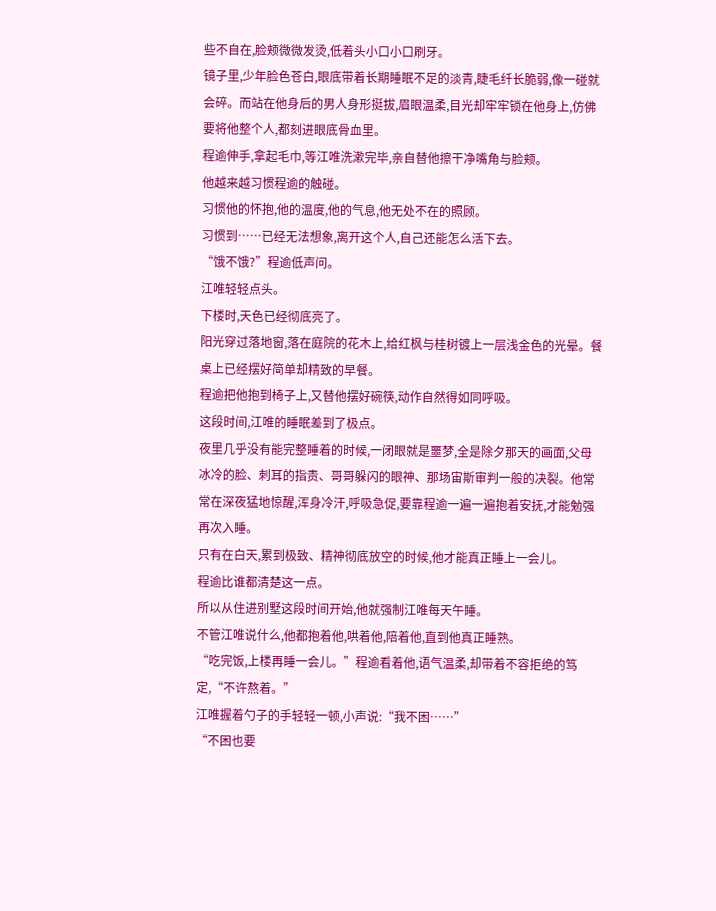些不自在,脸颊微微发烫,低着头小口小口刷牙。
镜子里,少年脸色苍白,眼底带着长期睡眠不足的淡青,睫毛纤长脆弱,像一碰就会碎。而站在他身后的男人身形挺拔,眉眼温柔,目光却牢牢锁在他身上,仿佛要将他整个人,都刻进眼底骨血里。
程逾伸手,拿起毛巾,等江唯洗漱完毕,亲自替他擦干净嘴角与脸颊。
他越来越习惯程逾的触碰。
习惯他的怀抱,他的温度,他的气息,他无处不在的照顾。
习惯到……已经无法想象,离开这个人,自己还能怎么活下去。
“饿不饿?”程逾低声问。
江唯轻轻点头。
下楼时,天色已经彻底亮了。
阳光穿过落地窗,落在庭院的花木上,给红枫与桂树镀上一层浅金色的光晕。餐桌上已经摆好简单却精致的早餐。
程逾把他抱到椅子上,又替他摆好碗筷,动作自然得如同呼吸。
这段时间,江唯的睡眠差到了极点。
夜里几乎没有能完整睡着的时候,一闭眼就是噩梦,全是除夕那天的画面,父母冰冷的脸、刺耳的指责、哥哥躲闪的眼神、那场宙斯审判一般的决裂。他常常在深夜猛地惊醒,浑身冷汗,呼吸急促,要靠程逾一遍一遍抱着安抚,才能勉强再次入睡。
只有在白天,累到极致、精神彻底放空的时候,他才能真正睡上一会儿。
程逾比谁都清楚这一点。
所以从住进别墅这段时间开始,他就强制江唯每天午睡。
不管江唯说什么,他都抱着他,哄着他,陪着他,直到他真正睡熟。
“吃完饭,上楼再睡一会儿。”程逾看着他,语气温柔,却带着不容拒绝的笃定,“不许熬着。”
江唯握着勺子的手轻轻一顿,小声说:“我不困……”
“不困也要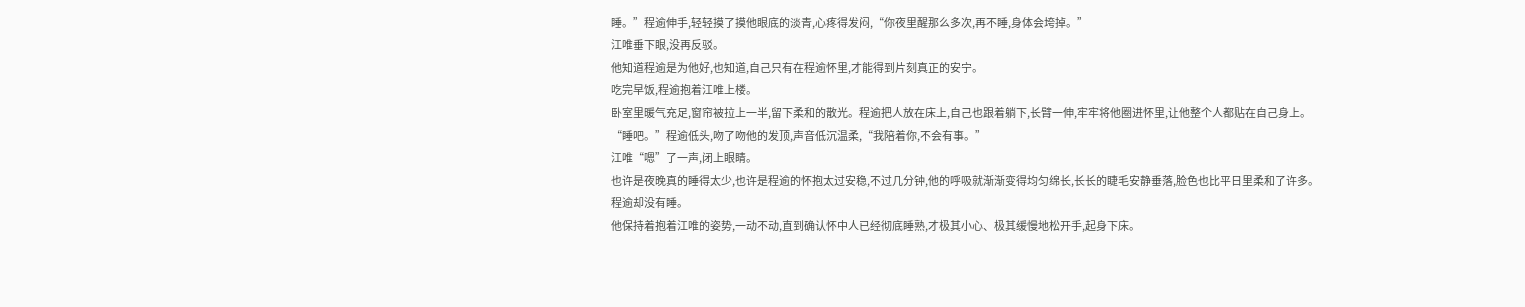睡。”程逾伸手,轻轻摸了摸他眼底的淡青,心疼得发闷,“你夜里醒那么多次,再不睡,身体会垮掉。”
江唯垂下眼,没再反驳。
他知道程逾是为他好,也知道,自己只有在程逾怀里,才能得到片刻真正的安宁。
吃完早饭,程逾抱着江唯上楼。
卧室里暖气充足,窗帘被拉上一半,留下柔和的散光。程逾把人放在床上,自己也跟着躺下,长臂一伸,牢牢将他圈进怀里,让他整个人都贴在自己身上。
“睡吧。”程逾低头,吻了吻他的发顶,声音低沉温柔,“我陪着你,不会有事。”
江唯“嗯”了一声,闭上眼睛。
也许是夜晚真的睡得太少,也许是程逾的怀抱太过安稳,不过几分钟,他的呼吸就渐渐变得均匀绵长,长长的睫毛安静垂落,脸色也比平日里柔和了许多。
程逾却没有睡。
他保持着抱着江唯的姿势,一动不动,直到确认怀中人已经彻底睡熟,才极其小心、极其缓慢地松开手,起身下床。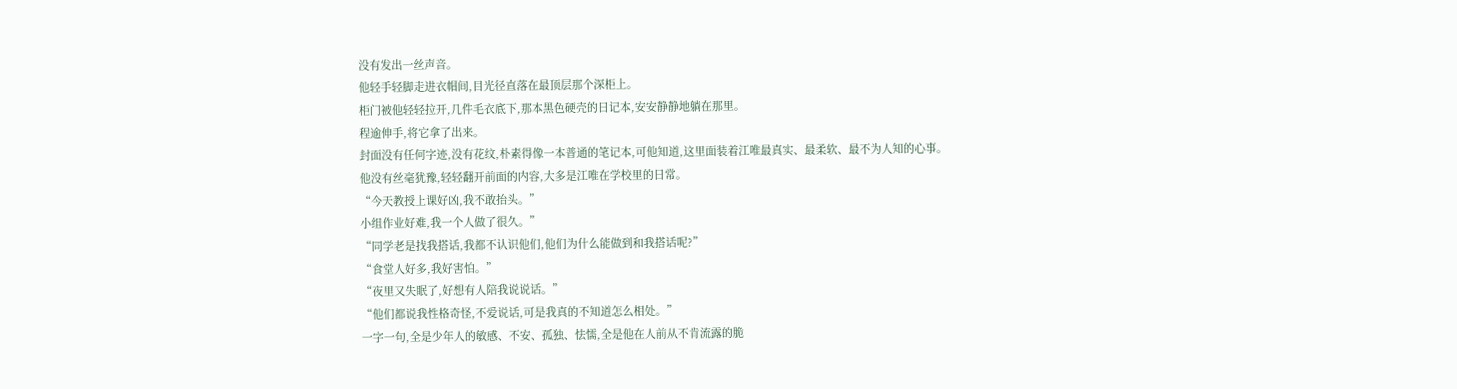没有发出一丝声音。
他轻手轻脚走进衣帽间,目光径直落在最顶层那个深柜上。
柜门被他轻轻拉开,几件毛衣底下,那本黑色硬壳的日记本,安安静静地躺在那里。
程逾伸手,将它拿了出来。
封面没有任何字迹,没有花纹,朴素得像一本普通的笔记本,可他知道,这里面装着江唯最真实、最柔软、最不为人知的心事。
他没有丝毫犹豫,轻轻翻开前面的内容,大多是江唯在学校里的日常。
“今天教授上课好凶,我不敢抬头。”
小组作业好难,我一个人做了很久。”
“同学老是找我搭话,我都不认识他们,他们为什么能做到和我搭话呢?”
“食堂人好多,我好害怕。”
“夜里又失眠了,好想有人陪我说说话。”
“他们都说我性格奇怪,不爱说话,可是我真的不知道怎么相处。”
一字一句,全是少年人的敏感、不安、孤独、怯懦,全是他在人前从不肯流露的脆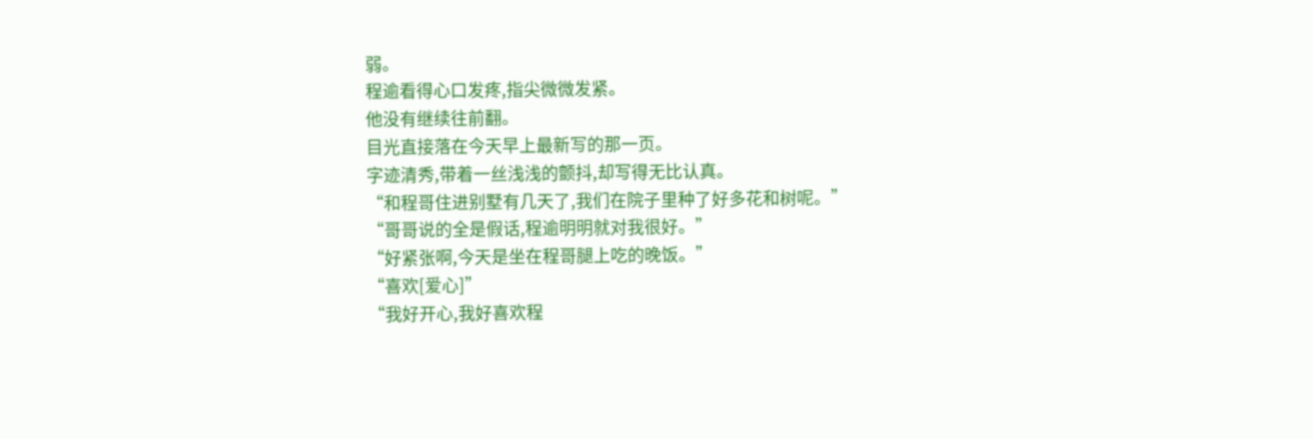弱。
程逾看得心口发疼,指尖微微发紧。
他没有继续往前翻。
目光直接落在今天早上最新写的那一页。
字迹清秀,带着一丝浅浅的颤抖,却写得无比认真。
“和程哥住进别墅有几天了,我们在院子里种了好多花和树呢。”
“哥哥说的全是假话,程逾明明就对我很好。”
“好紧张啊,今天是坐在程哥腿上吃的晚饭。”
“喜欢[爱心]”
“我好开心,我好喜欢程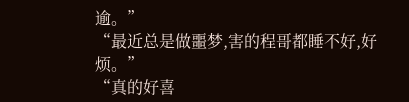逾。”
“最近总是做噩梦,害的程哥都睡不好,好烦。”
“真的好喜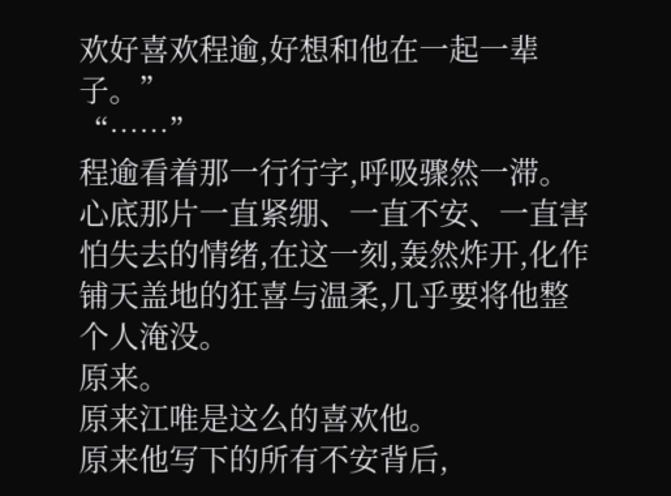欢好喜欢程逾,好想和他在一起一辈子。”
“……”
程逾看着那一行行字,呼吸骤然一滞。
心底那片一直紧绷、一直不安、一直害怕失去的情绪,在这一刻,轰然炸开,化作铺天盖地的狂喜与温柔,几乎要将他整个人淹没。
原来。
原来江唯是这么的喜欢他。
原来他写下的所有不安背后,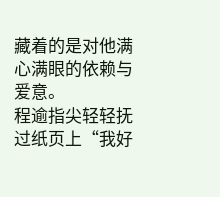藏着的是对他满心满眼的依赖与爱意。
程逾指尖轻轻抚过纸页上“我好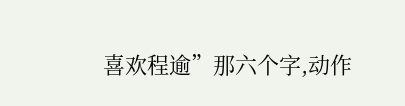喜欢程逾”那六个字,动作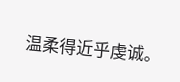温柔得近乎虔诚。